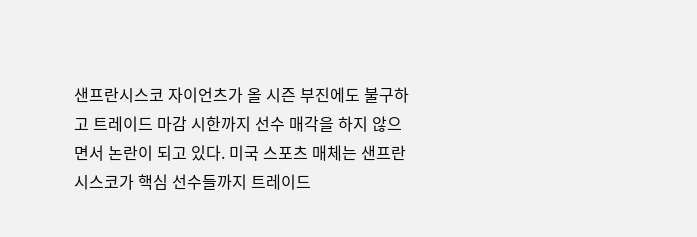샌프란시스코 자이언츠가 올 시즌 부진에도 불구하고 트레이드 마감 시한까지 선수 매각을 하지 않으면서 논란이 되고 있다. 미국 스포츠 매체는 샌프란시스코가 핵심 선수들까지 트레이드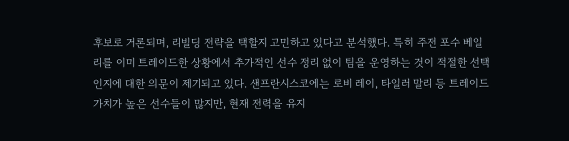후보로 거론되며, 리빌딩 전략을 택할지 고민하고 있다고 분석했다. 특히 주전 포수 베일리를 이미 트레이드한 상황에서 추가적인 선수 정리 없이 팀을 운영하는 것이 적절한 선택인지에 대한 의문이 제기되고 있다. 샌프란시스코에는 로비 레이, 타일러 말리 등 트레이드 가치가 높은 선수들이 많지만, 현재 전력을 유지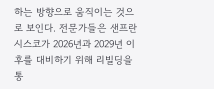하는 방향으로 움직이는 것으로 보인다. 전문가들은 샌프란시스코가 2026년과 2029년 이후를 대비하기 위해 리빌딩을 통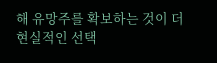해 유망주를 확보하는 것이 더 현실적인 선택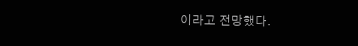이라고 전망했다.